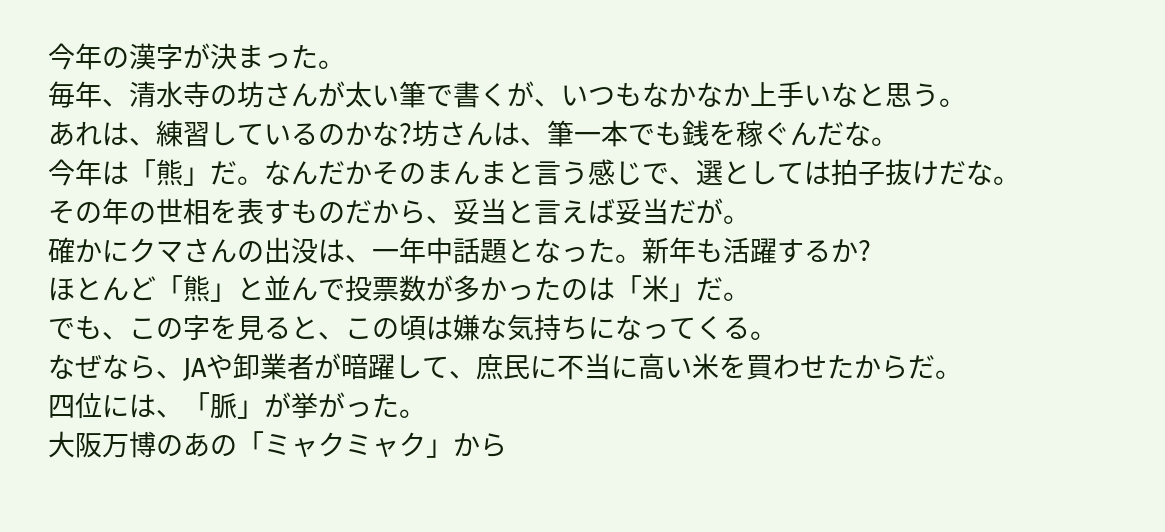今年の漢字が決まった。
毎年、清水寺の坊さんが太い筆で書くが、いつもなかなか上手いなと思う。
あれは、練習しているのかな?坊さんは、筆一本でも銭を稼ぐんだな。
今年は「熊」だ。なんだかそのまんまと言う感じで、選としては拍子抜けだな。
その年の世相を表すものだから、妥当と言えば妥当だが。
確かにクマさんの出没は、一年中話題となった。新年も活躍するか?
ほとんど「熊」と並んで投票数が多かったのは「米」だ。
でも、この字を見ると、この頃は嫌な気持ちになってくる。
なぜなら、JAや卸業者が暗躍して、庶民に不当に高い米を買わせたからだ。
四位には、「脈」が挙がった。
大阪万博のあの「ミャクミャク」から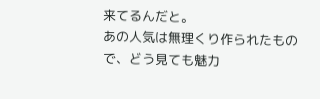来てるんだと。
あの人気は無理くり作られたもので、どう見ても魅力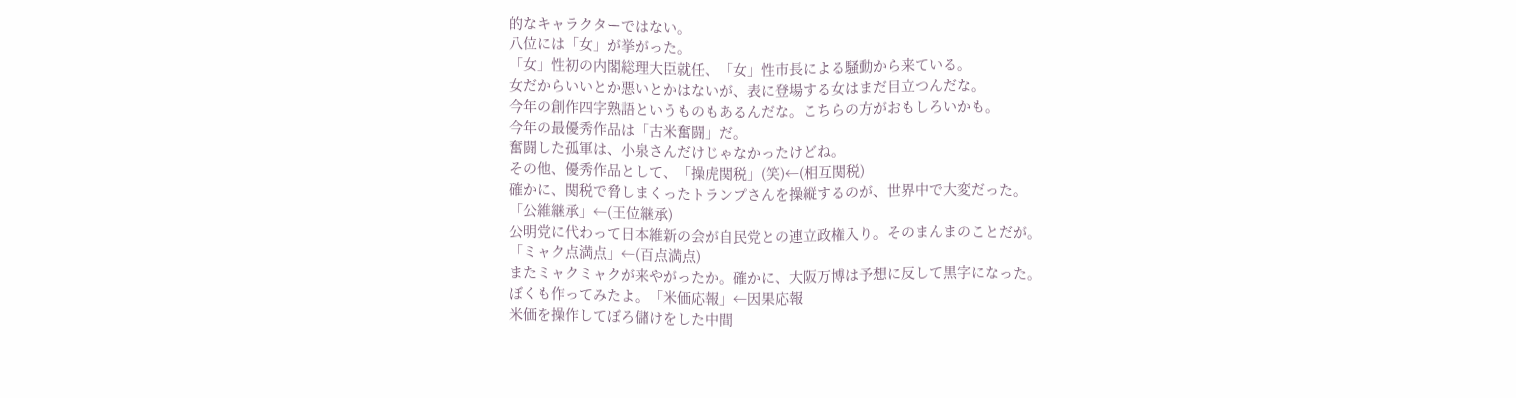的なキャラクターではない。
八位には「女」が挙がった。
「女」性初の内閣総理大臣就任、「女」性市長による騒動から来ている。
女だからいいとか悪いとかはないが、表に登場する女はまだ目立つんだな。
今年の創作四字熟語というものもあるんだな。こちらの方がおもしろいかも。
今年の最優秀作品は「古米奮闘」だ。
奮闘した孤軍は、小泉さんだけじゃなかったけどね。
その他、優秀作品として、「操虎関税」(笑)←(相互関税)
確かに、関税で脅しまくったトランプさんを操縦するのが、世界中で大変だった。
「公維継承」←(王位継承)
公明党に代わって日本維新の会が自民党との連立政権入り。そのまんまのことだが。
「ミャク点満点」←(百点満点)
またミャクミャクが来やがったか。確かに、大阪万博は予想に反して黒字になった。
ぼくも作ってみたよ。「米価応報」←因果応報
米価を操作してぼろ儲けをした中間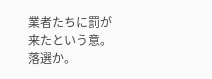業者たちに罰が来たという意。落選か。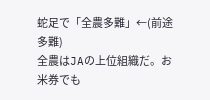蛇足で「全農多難」←(前途多難)
全農はJAの上位組織だ。お米券でも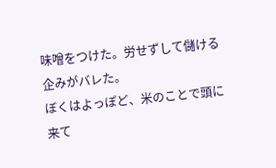味噌をつけた。労せずして儲ける企みがバレた。
ぼくはよっぽど、米のことで頭に来て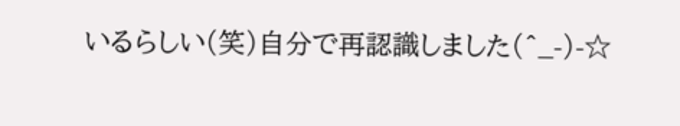いるらしい(笑)自分で再認識しました(^_-)-☆